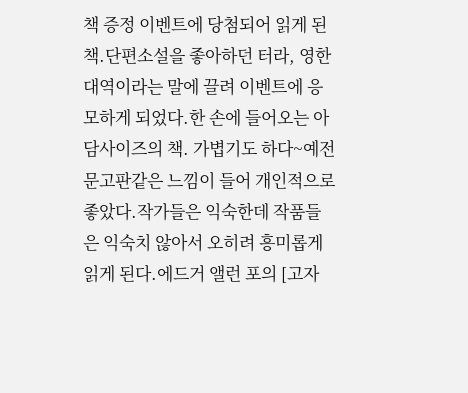책 증정 이벤트에 당첨되어 읽게 된 책.단편소설을 좋아하던 터라, 영한대역이라는 말에 끌려 이벤트에 응모하게 되었다.한 손에 들어오는 아담사이즈의 책. 가볍기도 하다~예전 문고판같은 느낌이 들어 개인적으로 좋았다.작가들은 익숙한데 작품들은 익숙치 않아서 오히려 흥미롭게 읽게 된다.에드거 앨런 포의 [고자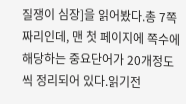질쟁이 심장]을 읽어봤다.총 7쪽짜리인데, 맨 첫 페이지에 쪽수에 해당하는 중요단어가 20개정도씩 정리되어 있다.읽기전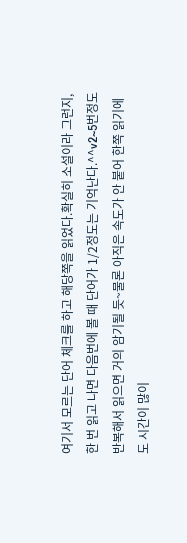여기서 모르는 단어 체크를 하고 해당쪽을 읽었다.확실히 소설이라 그런지, 한 번 읽고 나면 다음번에 볼 때 단어가 1/2정도는 기억난다.^^v2~5번정도 반복해서 읽으면 거의 암기될 듯~물론 아직은 속도가 안 붙어 한쪽 읽기에도 시간이 많이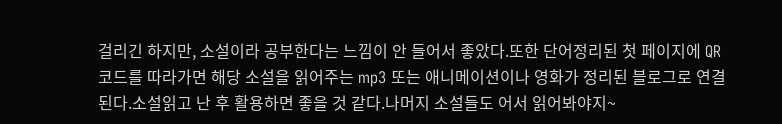걸리긴 하지만, 소설이라 공부한다는 느낌이 안 들어서 좋았다.또한 단어정리된 첫 페이지에 QR코드를 따라가면 해당 소설을 읽어주는 mp3 또는 애니메이션이나 영화가 정리된 블로그로 연결된다.소설읽고 난 후 활용하면 좋을 것 같다.나머지 소설들도 어서 읽어봐야지~